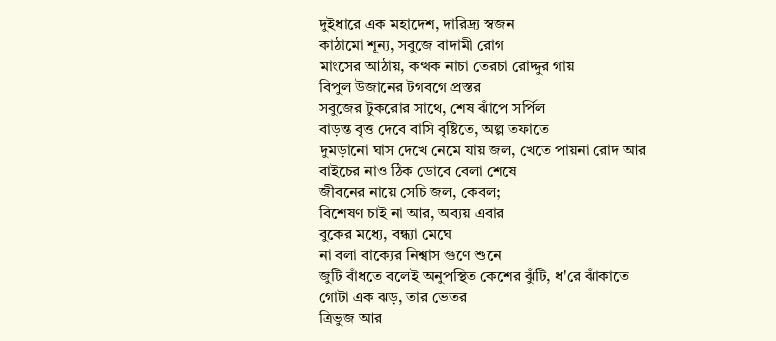দুইধারে এক মহাদেশ, দারিদ্র্য স্বজন
কাঠামো শূন্য, সবুজে বাদামী রোগ
মাংসের আঠায়, কত্থক নাচা তেরচা রোদ্দুর গায়
বিপুল উজানের টগবগে প্রস্তর
সবুজের টুকরোর সাথে, শেষ ঝাঁপে সর্পিল
বাড়ন্ত বৃত্ত দেবে বাসি বৃষ্টিতে, অল্প তফাতে
দুমড়ানো ঘাস দেখে নেমে যায় জল, খেতে পায়না রোদ আর
বাইচের নাও ঠিক ডোবে বেলা শেষে
জীবনের নায়ে সেচি জল, কেবল;
বিশেষণ চাই না আর, অব্যয় এবার
বুকের মধ্যে, বন্ধ্যা মেঘে
না বলা বাক্যের নিশ্বাস গুণে শুনে
জুটি বাঁধতে বলেই অনুপস্থিত কেশের ঝুঁটি, ধ'রে ঝাঁকাতে
গোটা এক ঝড়, তার ভেতর
ত্রিভুজ আর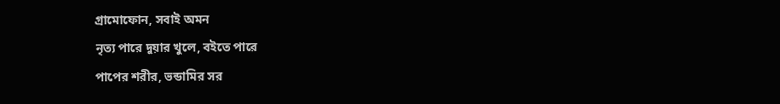গ্রামোফোন, সবাই অমন
নৃত্য পারে দুয়ার খুলে, বইতে পারে
পাপের শরীর, ভন্ডামির সর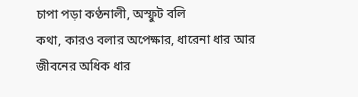চাপা পড়া কণ্ঠনালী, অস্ফুট বলি
কথা, কারও বলার অপেক্ষার, ধারেনা ধার আর
জীবনের অধিক ধার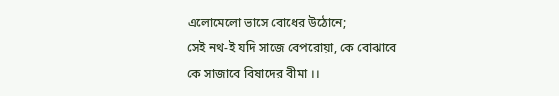এলোমেলো ভাসে বোধের উঠোনে;
সেই নথ-ই যদি সাজে বেপরোয়া, কে বোঝাবে
কে সাজাবে বিষাদের বীমা ।।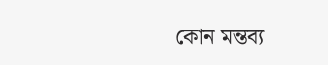কোন মন্তব্য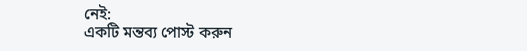নেই:
একটি মন্তব্য পোস্ট করুন